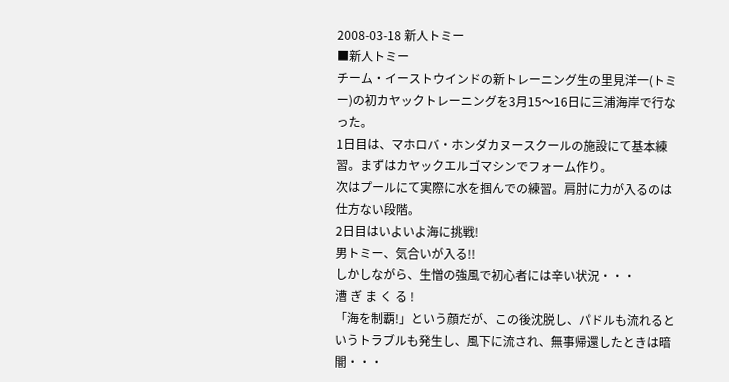2008-03-18 新人トミー
■新人トミー
チーム・イーストウインドの新トレーニング生の里見洋一(トミー)の初カヤックトレーニングを3月15〜16日に三浦海岸で行なった。
1日目は、マホロバ・ホンダカヌースクールの施設にて基本練習。まずはカヤックエルゴマシンでフォーム作り。
次はプールにて実際に水を掴んでの練習。肩肘に力が入るのは仕方ない段階。
2日目はいよいよ海に挑戦!
男トミー、気合いが入る!!
しかしながら、生憎の強風で初心者には辛い状況・・・
漕 ぎ ま く る !
「海を制覇!」という顔だが、この後沈脱し、パドルも流れるというトラブルも発生し、風下に流され、無事帰還したときは暗闇・・・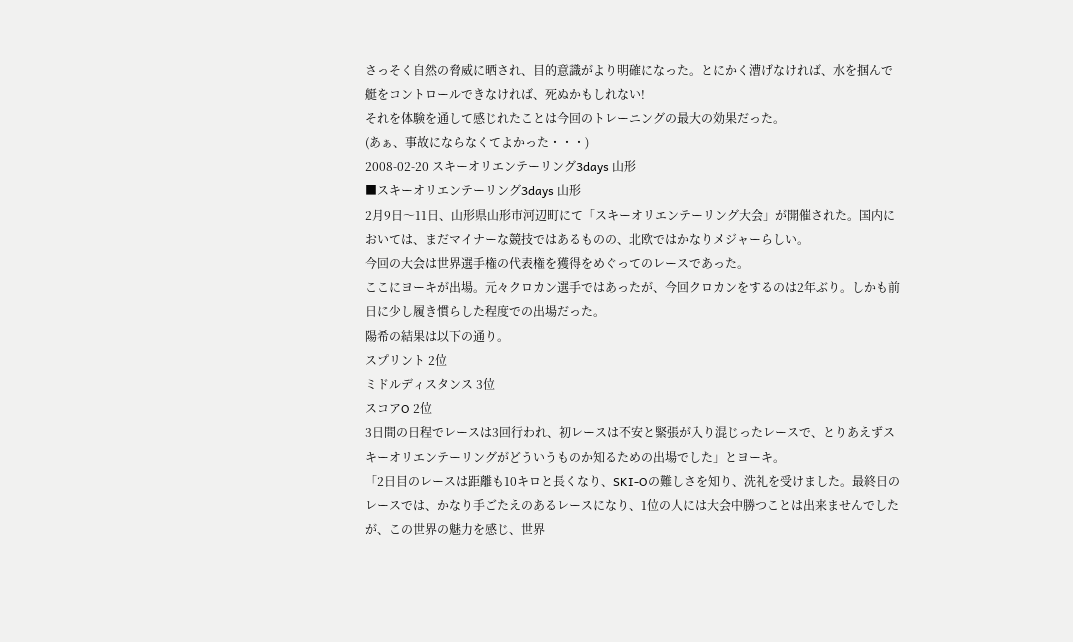さっそく自然の脅威に晒され、目的意識がより明確になった。とにかく漕げなければ、水を掴んで艇をコントロールできなければ、死ぬかもしれない!
それを体験を通して感じれたことは今回のトレーニングの最大の効果だった。
(あぁ、事故にならなくてよかった・・・)
2008-02-20 スキーオリエンテーリング3days 山形
■スキーオリエンテーリング3days 山形
2月9日〜11日、山形県山形市河辺町にて「スキーオリエンテーリング大会」が開催された。国内においては、まだマイナーな競技ではあるものの、北欧ではかなりメジャーらしい。
今回の大会は世界選手権の代表権を獲得をめぐってのレースであった。
ここにヨーキが出場。元々クロカン選手ではあったが、今回クロカンをするのは2年ぶり。しかも前日に少し履き慣らした程度での出場だった。
陽希の結果は以下の通り。
スプリント 2位
ミドルディスタンス 3位
スコアO 2位
3日間の日程でレースは3回行われ、初レースは不安と緊張が入り混じったレースで、とりあえずスキーオリエンテーリングがどういうものか知るための出場でした」とヨーキ。
「2日目のレースは距離も10キロと長くなり、SKI-Oの難しさを知り、洗礼を受けました。最終日のレースでは、かなり手ごたえのあるレースになり、1位の人には大会中勝つことは出来ませんでしたが、この世界の魅力を感じ、世界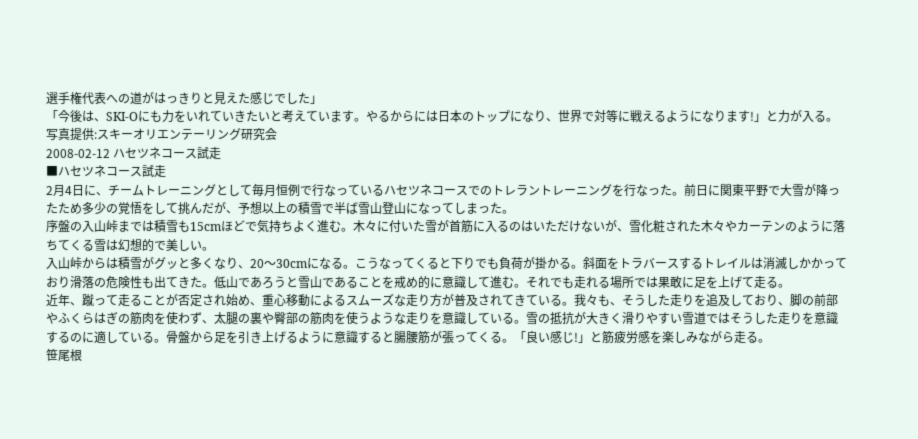選手権代表への道がはっきりと見えた感じでした」
「今後は、SKI-Oにも力をいれていきたいと考えています。やるからには日本のトップになり、世界で対等に戦えるようになります!」と力が入る。
写真提供:スキーオリエンテーリング研究会
2008-02-12 ハセツネコース試走
■ハセツネコース試走
2月4日に、チームトレーニングとして毎月恒例で行なっているハセツネコースでのトレラントレーニングを行なった。前日に関東平野で大雪が降ったため多少の覚悟をして挑んだが、予想以上の積雪で半ば雪山登山になってしまった。
序盤の入山峠までは積雪も15cmほどで気持ちよく進む。木々に付いた雪が首筋に入るのはいただけないが、雪化粧された木々やカーテンのように落ちてくる雪は幻想的で美しい。
入山峠からは積雪がグッと多くなり、20〜30cmになる。こうなってくると下りでも負荷が掛かる。斜面をトラバースするトレイルは消滅しかかっており滑落の危険性も出てきた。低山であろうと雪山であることを戒め的に意識して進む。それでも走れる場所では果敢に足を上げて走る。
近年、蹴って走ることが否定され始め、重心移動によるスムーズな走り方が普及されてきている。我々も、そうした走りを追及しており、脚の前部やふくらはぎの筋肉を使わず、太腿の裏や臀部の筋肉を使うような走りを意識している。雪の抵抗が大きく滑りやすい雪道ではそうした走りを意識するのに適している。骨盤から足を引き上げるように意識すると腸腰筋が張ってくる。「良い感じ!」と筋疲労感を楽しみながら走る。
笹尾根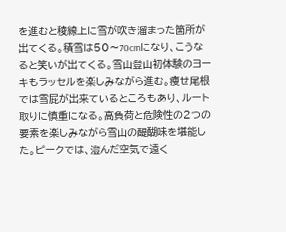を進むと稜線上に雪が吹き溜まった箇所が出てくる。積雪は50〜70cmになり、こうなると笑いが出てくる。雪山登山初体験のヨーキもラッセルを楽しみながら進む。痩せ尾根では雪屁が出来ているところもあり、ルート取りに慎重になる。高負荷と危険性の2つの要素を楽しみながら雪山の醍醐味を堪能した。ピークでは、澄んだ空気で遠く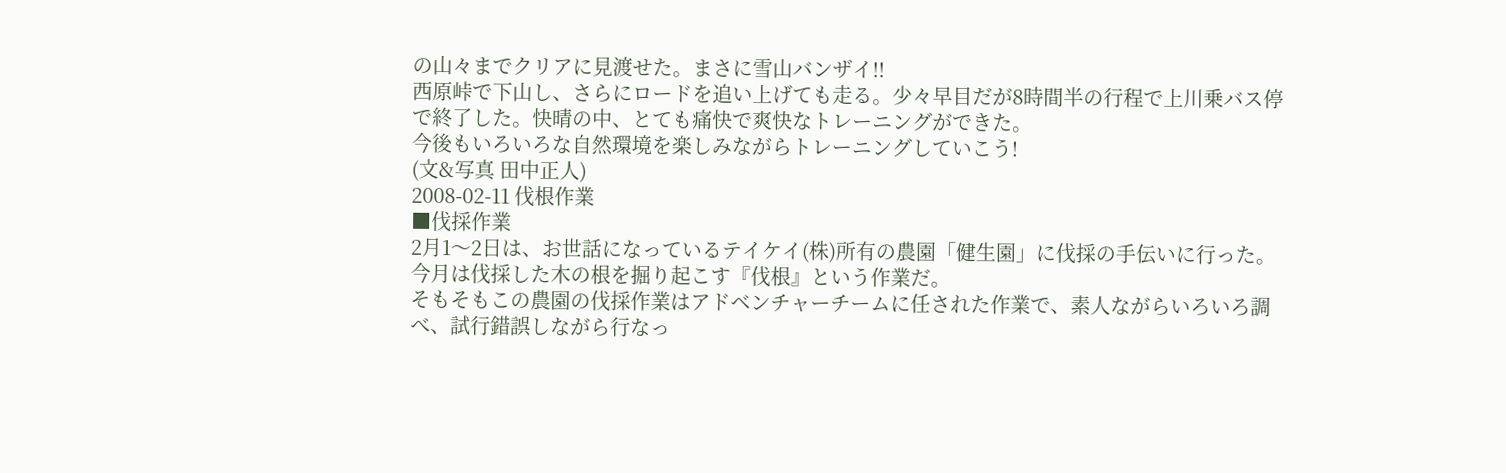の山々までクリアに見渡せた。まさに雪山バンザイ!!
西原峠で下山し、さらにロードを追い上げても走る。少々早目だが8時間半の行程で上川乗バス停で終了した。快晴の中、とても痛快で爽快なトレーニングができた。
今後もいろいろな自然環境を楽しみながらトレーニングしていこう!
(文&写真 田中正人)
2008-02-11 伐根作業
■伐採作業
2月1〜2日は、お世話になっているテイケイ(株)所有の農園「健生園」に伐採の手伝いに行った。今月は伐採した木の根を掘り起こす『伐根』という作業だ。
そもそもこの農園の伐採作業はアドベンチャーチームに任された作業で、素人ながらいろいろ調べ、試行錯誤しながら行なっ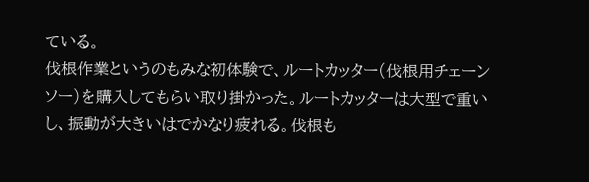ている。
伐根作業というのもみな初体験で、ルートカッター(伐根用チェーンソー)を購入してもらい取り掛かった。ルートカッターは大型で重いし、振動が大きいはでかなり疲れる。伐根も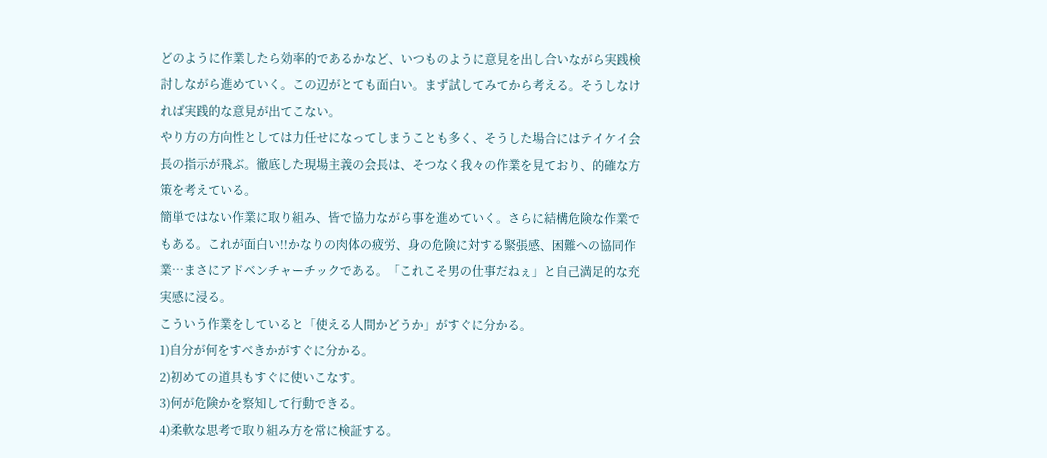どのように作業したら効率的であるかなど、いつものように意見を出し合いながら実践検討しながら進めていく。この辺がとても面白い。まず試してみてから考える。そうしなければ実践的な意見が出てこない。
やり方の方向性としては力任せになってしまうことも多く、そうした場合にはテイケイ会長の指示が飛ぶ。徹底した現場主義の会長は、そつなく我々の作業を見ており、的確な方策を考えている。
簡単ではない作業に取り組み、皆で協力ながら事を進めていく。さらに結構危険な作業でもある。これが面白い!!かなりの肉体の疲労、身の危険に対する緊張感、困難への協同作業…まさにアドベンチャーチックである。「これこそ男の仕事だねぇ」と自己満足的な充実感に浸る。
こういう作業をしていると「使える人間かどうか」がすぐに分かる。
1)自分が何をすべきかがすぐに分かる。
2)初めての道具もすぐに使いこなす。
3)何が危険かを察知して行動できる。
4)柔軟な思考で取り組み方を常に検証する。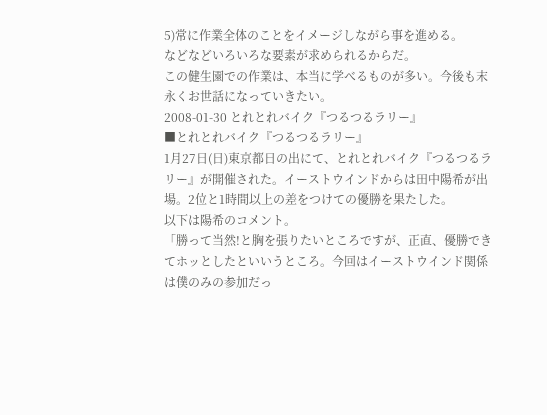5)常に作業全体のことをイメージしながら事を進める。
などなどいろいろな要素が求められるからだ。
この健生園での作業は、本当に学べるものが多い。今後も末永くお世話になっていきたい。
2008-01-30 とれとれバイク『つるつるラリー』
■とれとれバイク『つるつるラリー』
1月27日(日)東京都日の出にて、とれとれバイク『つるつるラリー』が開催された。イーストウインドからは田中陽希が出場。2位と1時間以上の差をつけての優勝を果たした。
以下は陽希のコメント。
「勝って当然!と胸を張りたいところですが、正直、優勝できてホッとしたといいうところ。今回はイーストウインド関係は僕のみの参加だっ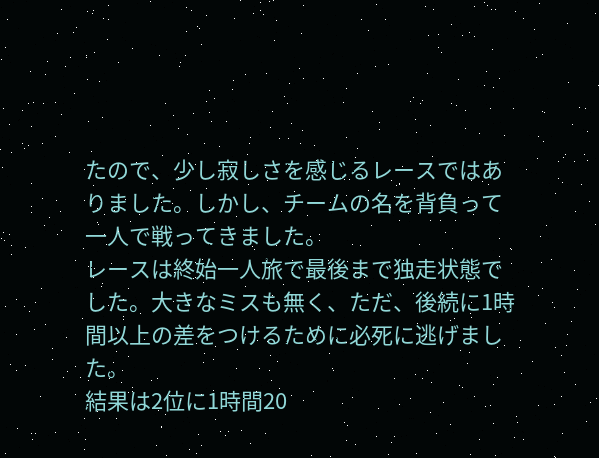たので、少し寂しさを感じるレースではありました。しかし、チームの名を背負って一人で戦ってきました。
レースは終始一人旅で最後まで独走状態でした。大きなミスも無く、ただ、後続に1時間以上の差をつけるために必死に逃げました。
結果は2位に1時間20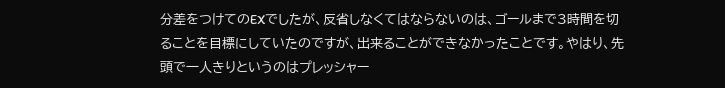分差をつけてのEXでしたが、反省しなくてはならないのは、ゴールまで3時間を切ることを目標にしていたのですが、出来ることができなかったことです。やはり、先頭で一人きりというのはプレッシャー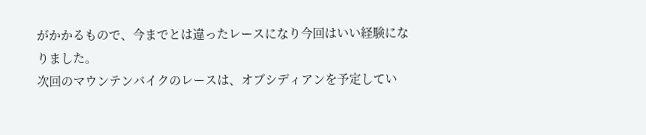がかかるもので、今までとは違ったレースになり今回はいい経験になりました。
次回のマウンテンバイクのレースは、オブシディアンを予定してい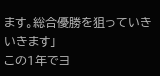ます。総合優勝を狙っていきいきます」
この1年でヨ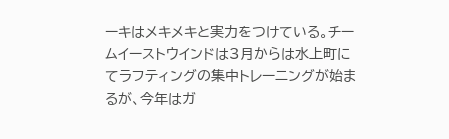ーキはメキメキと実力をつけている。チームイーストウインドは3月からは水上町にてラフティングの集中トレーニングが始まるが、今年はガ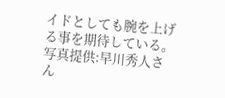イドとしても腕を上げる事を期待している。
写真提供:早川秀人さん